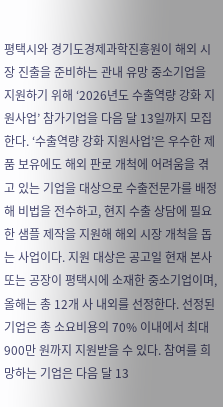평택시와 경기도경제과학진흥원이 해외 시장 진출을 준비하는 관내 유망 중소기업을 지원하기 위해 ‘2026년도 수출역량 강화 지원사업’ 참가기업을 다음 달 13일까지 모집한다. ‘수출역량 강화 지원사업’은 우수한 제품 보유에도 해외 판로 개척에 어려움을 겪고 있는 기업을 대상으로 수출전문가를 배정해 비법을 전수하고, 현지 수출 상담에 필요한 샘플 제작을 지원해 해외 시장 개척을 돕는 사업이다. 지원 대상은 공고일 현재 본사 또는 공장이 평택시에 소재한 중소기업이며, 올해는 총 12개 사 내외를 선정한다. 선정된 기업은 총 소요비용의 70% 이내에서 최대 900만 원까지 지원받을 수 있다. 참여를 희망하는 기업은 다음 달 13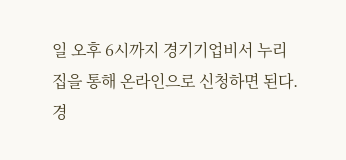일 오후 6시까지 경기기업비서 누리집을 통해 온라인으로 신청하면 된다. 경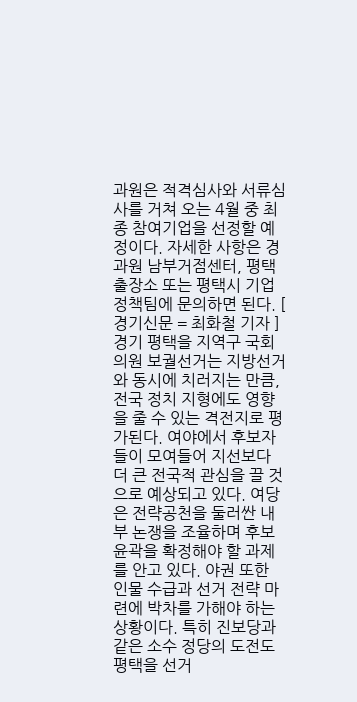과원은 적격심사와 서류심사를 거쳐 오는 4월 중 최종 참여기업을 선정할 예정이다. 자세한 사항은 경과원 남부거점센터, 평택출장소 또는 평택시 기업정책팀에 문의하면 된다. [ 경기신문 = 최화철 기자 ]
경기 평택을 지역구 국회의원 보궐선거는 지방선거와 동시에 치러지는 만큼, 전국 정치 지형에도 영향을 줄 수 있는 격전지로 평가된다. 여야에서 후보자들이 모여들어 지선보다 더 큰 전국적 관심을 끌 것으로 예상되고 있다. 여당은 전략공천을 둘러싼 내부 논쟁을 조율하며 후보 윤곽을 확정해야 할 과제를 안고 있다. 야권 또한 인물 수급과 선거 전략 마련에 박차를 가해야 하는 상황이다. 특히 진보당과 같은 소수 정당의 도전도 평택을 선거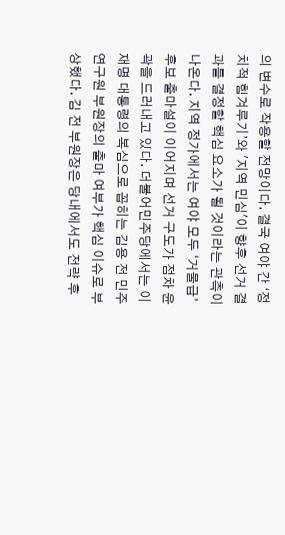의 변수로 작용할 전망이다. 결국 여야 간 ‘정치적 힘겨루기’와 '지역 민심'이 향후 선거 결과를 결정할 핵심 요소가 될 것이라는 관측이 나온다. 지역 정가에서는 여야 모두 ‘거물급’ 후보 출마설이 이어지며 선거 구도가 점차 윤곽을 드러내고 있다. 더불어민주당에서는 이재명 대통령의 복심으로 꼽히는 김용 전 민주연구원 부원장의 출마 여부가 핵심 이슈로 부상했다. 김 전 부원장은 당내에서도 전략 후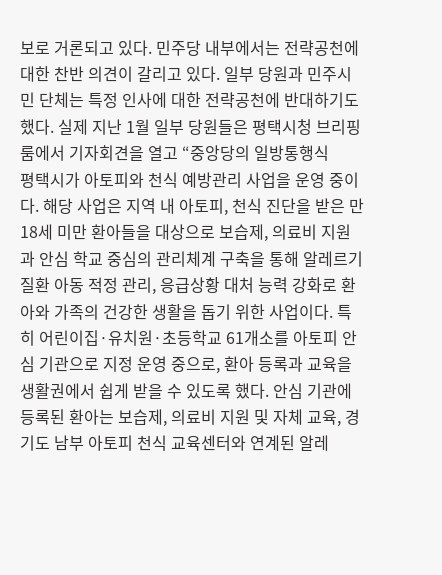보로 거론되고 있다. 민주당 내부에서는 전략공천에 대한 찬반 의견이 갈리고 있다. 일부 당원과 민주시민 단체는 특정 인사에 대한 전략공천에 반대하기도 했다. 실제 지난 1월 일부 당원들은 평택시청 브리핑룸에서 기자회견을 열고 “중앙당의 일방통행식
평택시가 아토피와 천식 예방관리 사업을 운영 중이다. 해당 사업은 지역 내 아토피, 천식 진단을 받은 만 18세 미만 환아들을 대상으로 보습제, 의료비 지원과 안심 학교 중심의 관리체계 구축을 통해 알레르기 질환 아동 적정 관리, 응급상황 대처 능력 강화로 환아와 가족의 건강한 생활을 돕기 위한 사업이다. 특히 어린이집·유치원·초등학교 61개소를 아토피 안심 기관으로 지정 운영 중으로, 환아 등록과 교육을 생활권에서 쉽게 받을 수 있도록 했다. 안심 기관에 등록된 환아는 보습제, 의료비 지원 및 자체 교육, 경기도 남부 아토피 천식 교육센터와 연계된 알레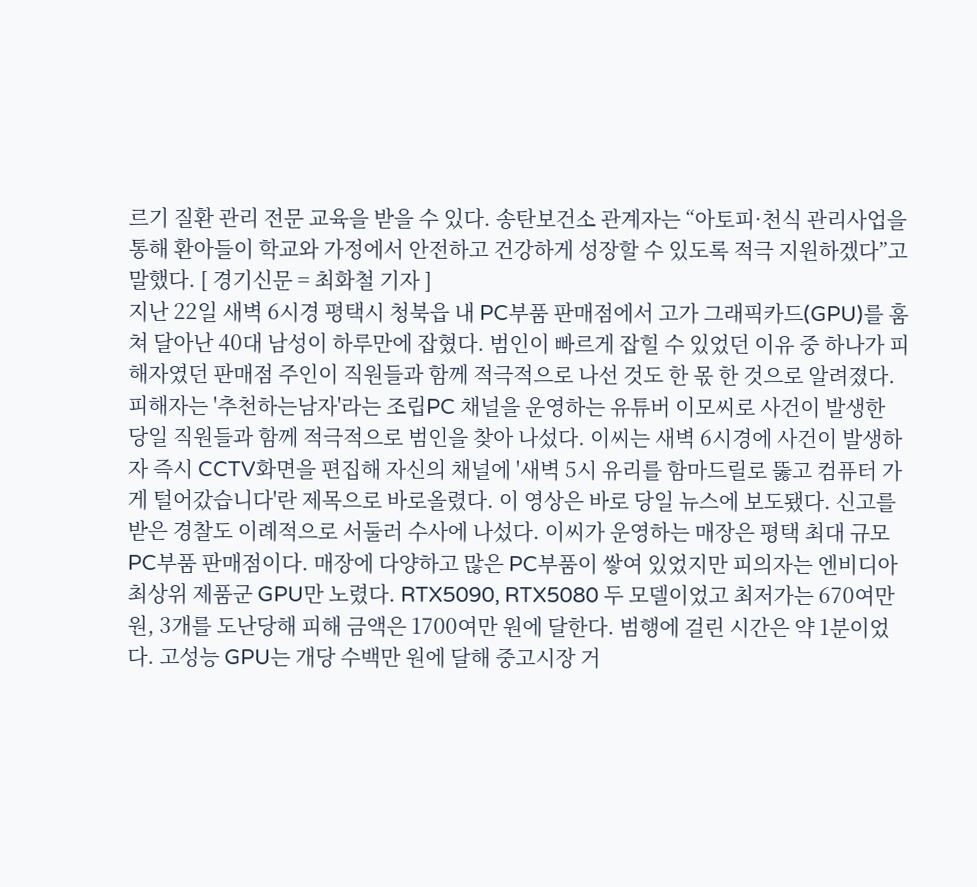르기 질환 관리 전문 교육을 받을 수 있다. 송탄보건소 관계자는 “아토피·천식 관리사업을 통해 환아들이 학교와 가정에서 안전하고 건강하게 성장할 수 있도록 적극 지원하겠다”고 말했다. [ 경기신문 = 최화철 기자 ]
지난 22일 새벽 6시경 평택시 청북읍 내 PC부품 판매점에서 고가 그래픽카드(GPU)를 훔쳐 달아난 40대 남성이 하루만에 잡혔다. 범인이 빠르게 잡힐 수 있었던 이유 중 하나가 피해자였던 판매점 주인이 직원들과 함께 적극적으로 나선 것도 한 몫 한 것으로 알려졌다. 피해자는 '추천하는남자'라는 조립PC 채널을 운영하는 유튜버 이모씨로 사건이 발생한 당일 직원들과 함께 적극적으로 범인을 찾아 나섰다. 이씨는 새벽 6시경에 사건이 발생하자 즉시 CCTV화면을 편집해 자신의 채널에 '새벽 5시 유리를 함마드릴로 뚫고 컴퓨터 가게 털어갔습니다'란 제목으로 바로올렸다. 이 영상은 바로 당일 뉴스에 보도됐다. 신고를 받은 경찰도 이례적으로 서둘러 수사에 나섰다. 이씨가 운영하는 매장은 평택 최대 규모 PC부품 판매점이다. 매장에 다양하고 많은 PC부품이 쌓여 있었지만 피의자는 엔비디아 최상위 제품군 GPU만 노렸다. RTX5090, RTX5080 두 모델이었고 최저가는 670여만 원, 3개를 도난당해 피해 금액은 1700여만 원에 달한다. 범행에 걸린 시간은 약 1분이었다. 고성능 GPU는 개당 수백만 원에 달해 중고시장 거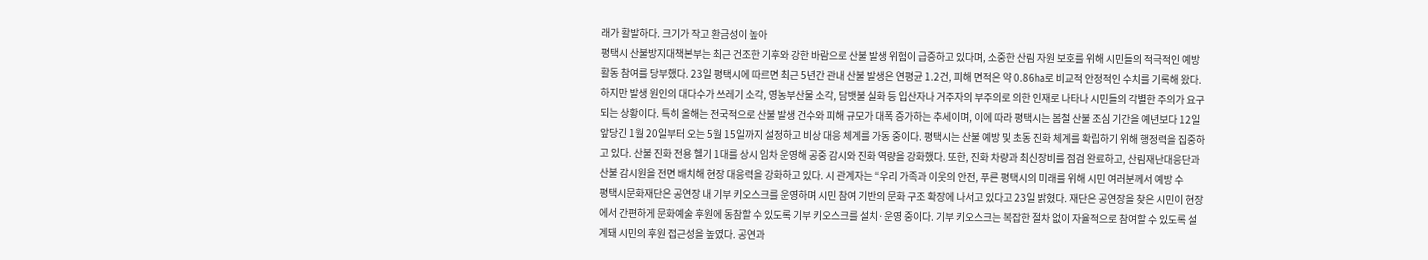래가 활발하다. 크기가 작고 환금성이 높아
평택시 산불방지대책본부는 최근 건조한 기후와 강한 바람으로 산불 발생 위험이 급증하고 있다며, 소중한 산림 자원 보호를 위해 시민들의 적극적인 예방 활동 참여를 당부했다. 23일 평택시에 따르면 최근 5년간 관내 산불 발생은 연평균 1.2건, 피해 면적은 약 0.86㏊로 비교적 안정적인 수치를 기록해 왔다. 하지만 발생 원인의 대다수가 쓰레기 소각, 영농부산물 소각, 담뱃불 실화 등 입산자나 거주자의 부주의로 의한 인재로 나타나 시민들의 각별한 주의가 요구되는 상황이다. 특히 올해는 전국적으로 산불 발생 건수와 피해 규모가 대폭 증가하는 추세이며, 이에 따라 평택시는 봄철 산불 조심 기간을 예년보다 12일 앞당긴 1월 20일부터 오는 5월 15일까지 설정하고 비상 대응 체계를 가동 중이다. 평택시는 산불 예방 및 초동 진화 체계를 확립하기 위해 행정력을 집중하고 있다. 산불 진화 전용 헬기 1대를 상시 임차 운영해 공중 감시와 진화 역량을 강화했다. 또한, 진화 차량과 최신장비를 점검 완료하고, 산림재난대응단과 산불 감시원을 전면 배치해 현장 대응력을 강화하고 있다. 시 관계자는 “우리 가족과 이웃의 안전, 푸른 평택시의 미래를 위해 시민 여러분께서 예방 수
평택시문화재단은 공연장 내 기부 키오스크를 운영하며 시민 참여 기반의 문화 구조 확장에 나서고 있다고 23일 밝혔다. 재단은 공연장을 찾은 시민이 현장에서 간편하게 문화예술 후원에 동참할 수 있도록 기부 키오스크를 설치·운영 중이다. 기부 키오스크는 복잡한 절차 없이 자율적으로 참여할 수 있도록 설계돼 시민의 후원 접근성을 높였다. 공연과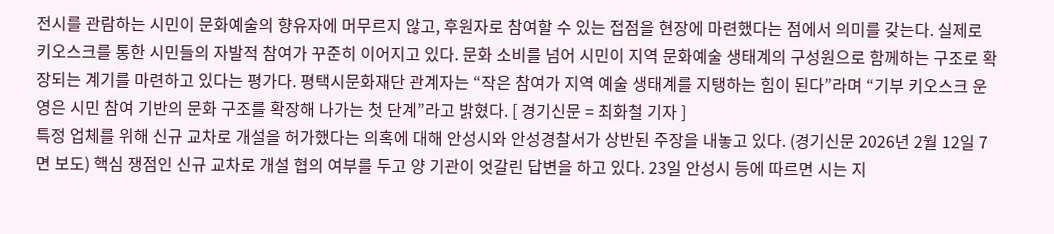전시를 관람하는 시민이 문화예술의 향유자에 머무르지 않고, 후원자로 참여할 수 있는 접점을 현장에 마련했다는 점에서 의미를 갖는다. 실제로 키오스크를 통한 시민들의 자발적 참여가 꾸준히 이어지고 있다. 문화 소비를 넘어 시민이 지역 문화예술 생태계의 구성원으로 함께하는 구조로 확장되는 계기를 마련하고 있다는 평가다. 평택시문화재단 관계자는 “작은 참여가 지역 예술 생태계를 지탱하는 힘이 된다”라며 “기부 키오스크 운영은 시민 참여 기반의 문화 구조를 확장해 나가는 첫 단계”라고 밝혔다. [ 경기신문 = 최화철 기자 ]
특정 업체를 위해 신규 교차로 개설을 허가했다는 의혹에 대해 안성시와 안성경찰서가 상반된 주장을 내놓고 있다. (경기신문 2026년 2월 12일 7면 보도) 핵심 쟁점인 신규 교차로 개설 협의 여부를 두고 양 기관이 엇갈린 답변을 하고 있다. 23일 안성시 등에 따르면 시는 지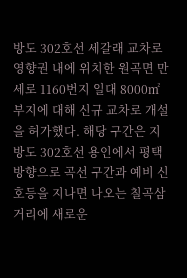방도 302호선 세갈래 교차로 영향권 내에 위치한 원곡면 만세로 1160번지 일대 8000㎡ 부지에 대해 신규 교차로 개설을 허가했다. 해당 구간은 지방도 302호선 용인에서 평택방향으로 곡선 구간과 예비 신호등을 지나면 나오는 칠곡삼거리에 새로운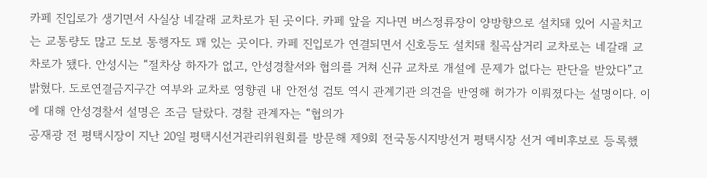카페 진입로가 생기면서 사실상 네갈래 교차로가 된 곳이다. 카페 앞을 지나면 버스정류장이 양방향으로 설치돼 있어 시골치고는 교통량도 많고 도보 통행자도 꽤 있는 곳이다. 카페 진입로가 연결되면서 신호등도 설치돼 칠곡삼거리 교차로는 네갈래 교차로가 됐다. 안성시는 “절차상 하자가 없고, 안성경찰서와 협의를 거쳐 신규 교차로 개설에 문제가 없다는 판단을 받았다”고 밝혔다. 도로연결금지구간 여부와 교차로 영향권 내 안전성 검토 역시 관계기관 의견을 반영해 허가가 이뤄졌다는 설명이다. 이에 대해 안성경찰서 설명은 조금 달랐다. 경찰 관계자는 “협의가
공재광 전 평택시장이 지난 20일 평택시선거관리위원회를 방문해 제9회 전국동시지방선거 평택시장 선거 예비후보로 등록했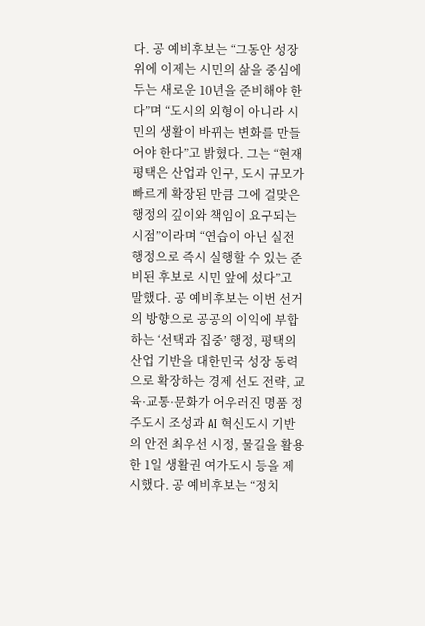다. 공 예비후보는 “그동안 성장 위에 이제는 시민의 삶을 중심에 두는 새로운 10년을 준비해야 한다”며 “도시의 외형이 아니라 시민의 생활이 바뀌는 변화를 만들어야 한다”고 밝혔다. 그는 “현재 평택은 산업과 인구, 도시 규모가 빠르게 확장된 만큼 그에 걸맞은 행정의 깊이와 책임이 요구되는 시점”이라며 “연습이 아닌 실전 행정으로 즉시 실행할 수 있는 준비된 후보로 시민 앞에 섰다”고 말했다. 공 예비후보는 이번 선거의 방향으로 공공의 이익에 부합하는 ‘선택과 집중’ 행정, 평택의 산업 기반을 대한민국 성장 동력으로 확장하는 경제 선도 전략, 교육·교통·문화가 어우러진 명품 정주도시 조성과 AI 혁신도시 기반의 안전 최우선 시정, 물길을 활용한 1일 생활권 여가도시 등을 제시했다. 공 예비후보는 “정치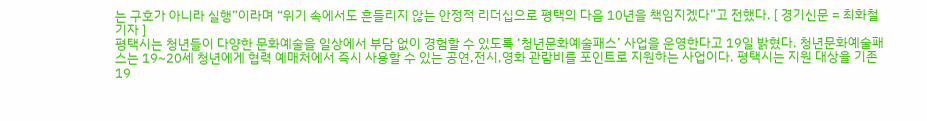는 구호가 아니라 실행”이라며 “위기 속에서도 흔들리지 않는 안정적 리더십으로 평택의 다음 10년을 책임지겠다”고 전했다. [ 경기신문 = 최화철 기자 ]
평택시는 청년들이 다양한 문화예술을 일상에서 부담 없이 경험할 수 있도록 ‘청년문화예술패스’ 사업을 운영한다고 19일 밝혔다. 청년문화예술패스는 19~20세 청년에게 협력 예매처에서 즉시 사용할 수 있는 공연,전시,영화 관람비를 포인트로 지원하는 사업이다. 평택시는 지원 대상을 기존 19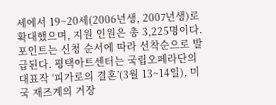세에서 19~20세(2006년생, 2007년생)로 확대했으며, 지원 인원은 총 3,225명이다. 포인트는 신청 순서에 따라 선착순으로 발급된다. 평택아트센터는 국립오페라단의 대표작 ‘피가로의 결혼’(3월 13~14일), 미국 재즈계의 거장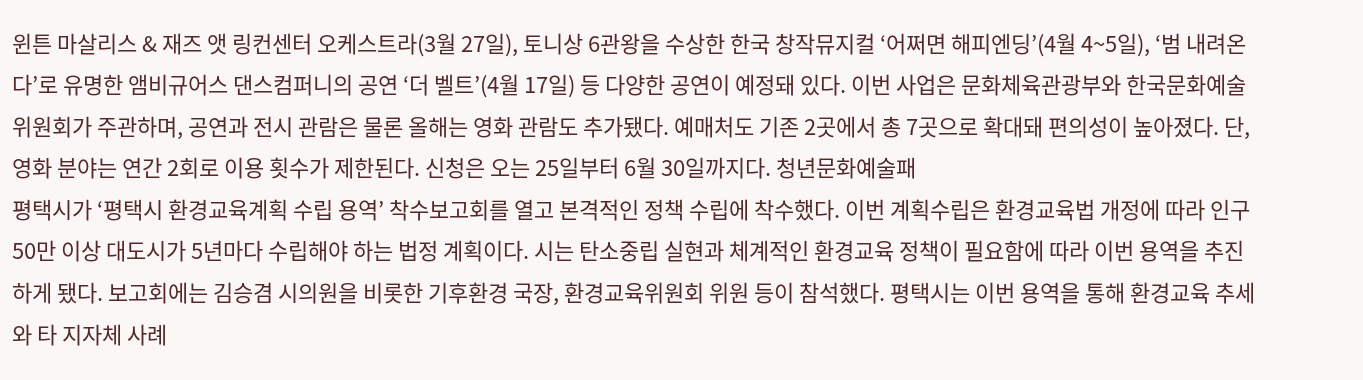윈튼 마살리스 & 재즈 앳 링컨센터 오케스트라(3월 27일), 토니상 6관왕을 수상한 한국 창작뮤지컬 ‘어쩌면 해피엔딩’(4월 4~5일), ‘범 내려온다’로 유명한 앰비규어스 댄스컴퍼니의 공연 ‘더 벨트’(4월 17일) 등 다양한 공연이 예정돼 있다. 이번 사업은 문화체육관광부와 한국문화예술위원회가 주관하며, 공연과 전시 관람은 물론 올해는 영화 관람도 추가됐다. 예매처도 기존 2곳에서 총 7곳으로 확대돼 편의성이 높아졌다. 단, 영화 분야는 연간 2회로 이용 횟수가 제한된다. 신청은 오는 25일부터 6월 30일까지다. 청년문화예술패
평택시가 ‘평택시 환경교육계획 수립 용역’ 착수보고회를 열고 본격적인 정책 수립에 착수했다. 이번 계획수립은 환경교육법 개정에 따라 인구 50만 이상 대도시가 5년마다 수립해야 하는 법정 계획이다. 시는 탄소중립 실현과 체계적인 환경교육 정책이 필요함에 따라 이번 용역을 추진하게 됐다. 보고회에는 김승겸 시의원을 비롯한 기후환경 국장, 환경교육위원회 위원 등이 참석했다. 평택시는 이번 용역을 통해 환경교육 추세와 타 지자체 사례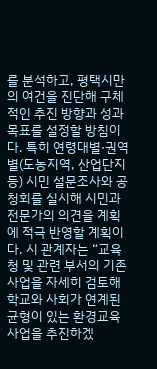를 분석하고, 평택시만의 여건을 진단해 구체적인 추진 방향과 성과 목표를 설정할 방침이다. 특히 연령대별·권역별(도농지역, 산업단지 등) 시민 설문조사와 공청회를 실시해 시민과 전문가의 의견을 계획에 적극 반영할 계획이다. 시 관계자는 “교육청 및 관련 부서의 기존 사업을 자세히 검토해 학교와 사회가 연계된 균형이 있는 환경교육 사업을 추진하겠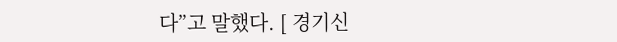다”고 말했다. [ 경기신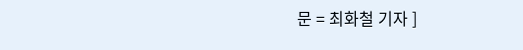문 = 최화철 기자 ]